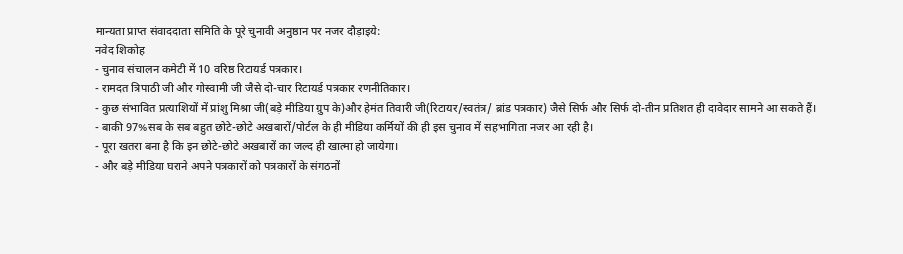मान्यता प्राप्त संवाददाता समिति के पूरे चुनावी अनुष्ठान पर नजर दौड़ाइये:
नवेद शिकोह
- चुनाव संचालन कमेटी में 10 वरिष्ठ रिटायर्ड पत्रकार।
- रामदत त्रिपाठी जी और गोस्वामी जी जैसे दो-चार रिटायर्ड पत्रकार रणनीतिकार।
- कुछ संभावित प्रत्याशियों में प्रांशु मिश्रा जी(बड़े मीडिया ग्रुप के)और हेमंत तिवारी जी(रिटायर/स्वतंत्र/ ब्रांड पत्रकार) जैसे सिर्फ और सिर्फ दो-तीन प्रतिशत ही दावेदार सामने आ सकते हैं।
- बाकी 97%सब के सब बहुत छोटे-छोटे अखबारों/पोर्टल के ही मीडिया कर्मियों की ही इस चुनाव में सहभागिता नजर आ रही है।
- पूरा खतरा बना है कि इन छोटे-छोटे अखबारों का जल्द ही खात्मा हो जायेगा।
- और बड़े मीडिया घराने अपने पत्रकारों को पत्रकारों के संगठनों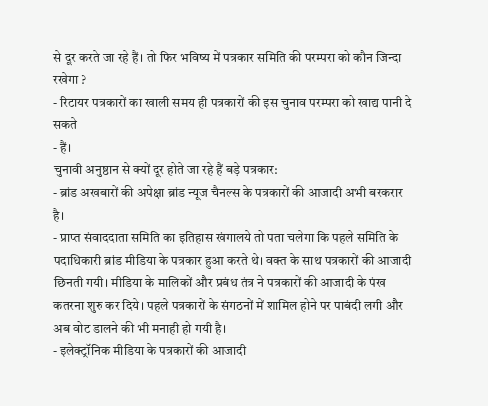से दूर करते जा रहे हैं। तो फिर भविष्य में पत्रकार समिति की परम्परा को कौन जिन्दा रखेगा ?
- रिटायर पत्रकारों का खाली समय ही पत्रकारों की इस चुनाव परम्परा को खाद्य पानी दे सकते
- हैं।
चुनावी अनुष्ठान से क्यों दूर होते जा रहे हैं बड़े पत्रकार:
- ब्रांड अखबारों की अपेक्षा ब्रांड न्यूज चैनल्स के पत्रकारों की आजादी अभी बरकरार है।
- प्राप्त संवाददाता समिति का इतिहास खंगालये तो पता चलेगा कि पहले समिति के पदाधिकारी ब्रांड मीडिया के पत्रकार हुआ करते थे। वक्त के साथ पत्रकारों की आजादी छिनती गयी। मीडिया के मालिकों और प्रबंध तंत्र ने पत्रकारों की आजादी के पंख कतरना शुरु कर दिये। पहले पत्रकारों के संगठनों में शामिल होने पर पाबंदी लगी और अब वोट डालने की भी मनाही हो गयी है।
- इलेक्ट्रॉनिक मीडिया के पत्रकारों की आजादी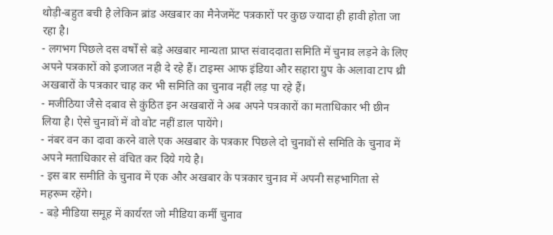थोड़ी-बहुत बची है लेकिन ब्रांड अखबार का मैनेजमेंट पत्रकारों पर कुछ ज्यादा ही हावी होता जा रहा है।
- लगभग पिछले दस वर्षों से बड़े अखबार मान्यता प्राप्त संवाददाता समिति में चुनाव लड़ने के लिए अपने पत्रकारों को इजाजत नही दे रहे हैं। टाइम्स आफ इंडिया और सहारा ग्रुप के अलावा टाप थ्री अखबारों के पत्रकार चाह कर भी समिति का चुनाव नहीं लड़ पा रहे हैं।
- मजीठिया जैसे दबाव से कुंठित इन अखबारों ने अब अपने पत्रकारों का मताधिकार भी छीन लिया है। ऐसे चुनावों में वो वोट नहीं डाल पायेंगे।
- नंबर वन का दावा करने वाले एक अखबार के पत्रकार पिछले दो चुनावों से समिति के चुनाव में अपने मताधिकार से वंचित कर दिये गये है।
- इस बार समीति के चुनाव में एक और अखबार के पत्रकार चुनाव में अपनी सहभागिता से महरूम रहेंगे।
- बड़े मीडिया समूह में कार्यरत जो मीडिया कर्मी चुनाव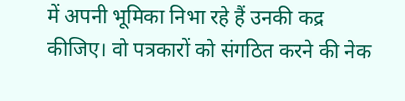में अपनी भूमिका निभा रहे हैं उनकी कद्र कीजिए। वो पत्रकारों को संगठित करने की नेक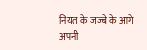नियत के जज्बे के आगे अपनी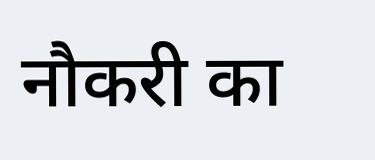नौकरी का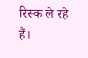रिस्क ले रहे हैं।